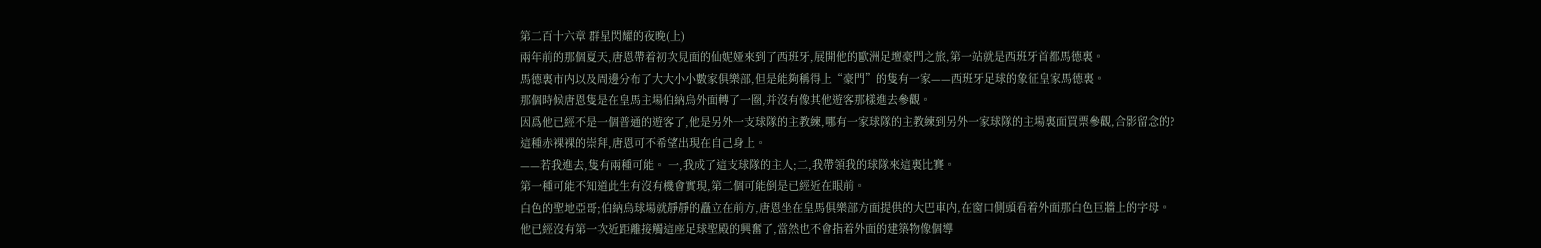第二百十六章 群星閃耀的夜晚(上)
兩年前的那個夏天,唐恩帶着初次見面的仙妮娅來到了西班牙,展開他的歐洲足壇豪門之旅,第一站就是西班牙首都馬德裏。
馬德裏市内以及周邊分布了大大小小數家俱樂部,但是能夠稱得上“豪門”的隻有一家——西班牙足球的象征皇家馬德裏。
那個時候唐恩隻是在皇馬主場伯納烏外面轉了一圈,并沒有像其他遊客那樣進去參觀。
因爲他已經不是一個普通的遊客了,他是另外一支球隊的主教練,哪有一家球隊的主教練到另外一家球隊的主場裏面買票參觀,合影留念的?
這種赤裸裸的崇拜,唐恩可不希望出現在自己身上。
——若我進去,隻有兩種可能。 一,我成了這支球隊的主人;二,我帶領我的球隊來這裏比賽。
第一種可能不知道此生有沒有機會實現,第二個可能倒是已經近在眼前。
白色的聖地亞哥;伯納烏球場就靜靜的矗立在前方,唐恩坐在皇馬俱樂部方面提供的大巴車内,在窗口側頭看着外面那白色巨牆上的字母。
他已經沒有第一次近距離接觸這座足球聖殿的興奮了,當然也不會指着外面的建築物像個導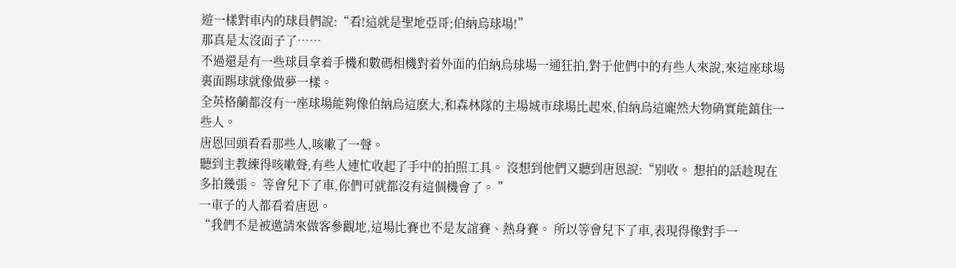遊一樣對車内的球員們說:“看!這就是聖地亞哥;伯納烏球場!”
那真是太沒面子了……
不過還是有一些球員拿着手機和數碼相機對着外面的伯納烏球場一通狂拍,對于他們中的有些人來說,來這座球場裏面踢球就像做夢一樣。
全英格蘭都沒有一座球場能夠像伯納烏這麽大,和森林隊的主場城市球場比起來,伯納烏這龐然大物确實能鎮住一些人。
唐恩回頭看看那些人,咳嗽了一聲。
聽到主教練得咳嗽聲,有些人連忙收起了手中的拍照工具。 沒想到他們又聽到唐恩說:“别收。 想拍的話趁現在多拍幾張。 等會兒下了車,你們可就都沒有這個機會了。 ”
一車子的人都看着唐恩。
“我們不是被邀請來做客參觀地,這場比賽也不是友誼賽、熱身賽。 所以等會兒下了車,表現得像對手一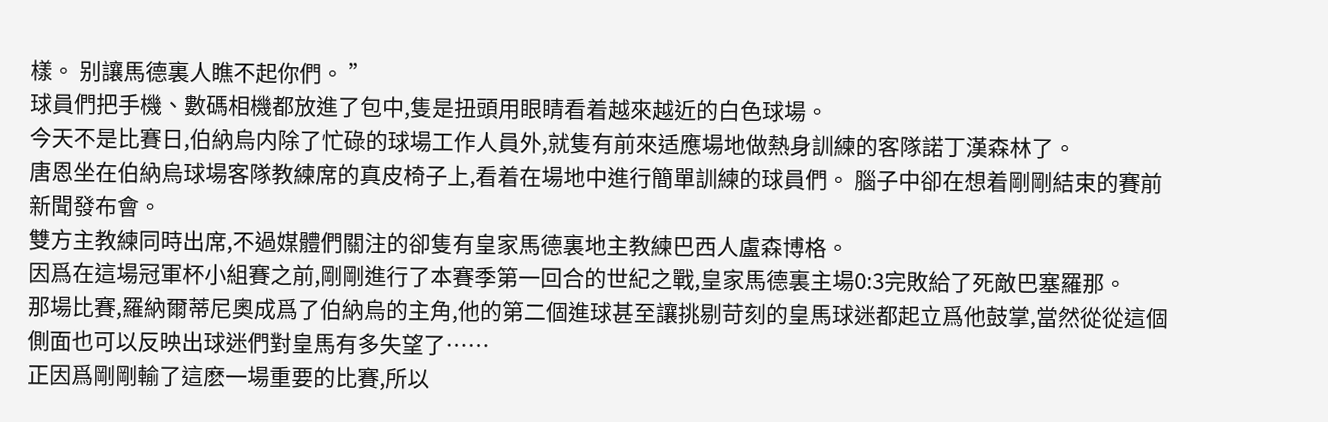樣。 别讓馬德裏人瞧不起你們。 ”
球員們把手機、數碼相機都放進了包中,隻是扭頭用眼睛看着越來越近的白色球場。
今天不是比賽日,伯納烏内除了忙碌的球場工作人員外,就隻有前來适應場地做熱身訓練的客隊諾丁漢森林了。
唐恩坐在伯納烏球場客隊教練席的真皮椅子上,看着在場地中進行簡單訓練的球員們。 腦子中卻在想着剛剛結束的賽前新聞發布會。
雙方主教練同時出席,不過媒體們關注的卻隻有皇家馬德裏地主教練巴西人盧森博格。
因爲在這場冠軍杯小組賽之前,剛剛進行了本賽季第一回合的世紀之戰,皇家馬德裏主場0:3完敗給了死敵巴塞羅那。
那場比賽,羅納爾蒂尼奧成爲了伯納烏的主角,他的第二個進球甚至讓挑剔苛刻的皇馬球迷都起立爲他鼓掌,當然從從這個側面也可以反映出球迷們對皇馬有多失望了……
正因爲剛剛輸了這麽一場重要的比賽,所以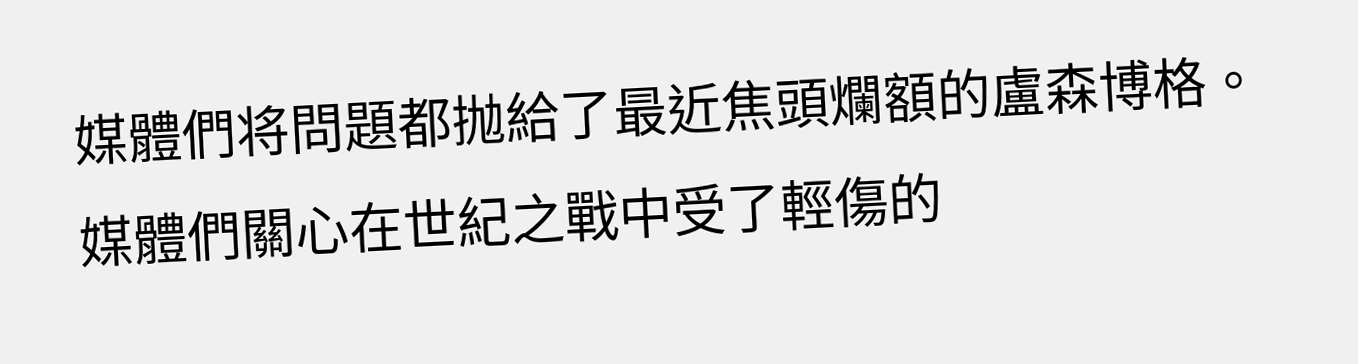媒體們将問題都抛給了最近焦頭爛額的盧森博格。
媒體們關心在世紀之戰中受了輕傷的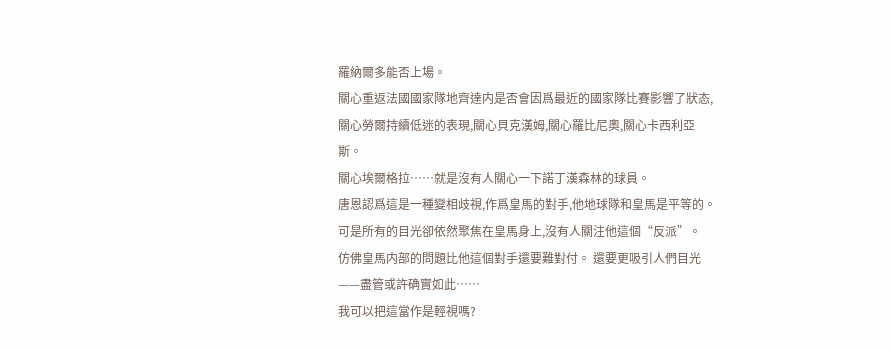羅納爾多能否上場。
關心重返法國國家隊地齊達内是否會因爲最近的國家隊比賽影響了狀态,關心勞爾持續低迷的表現,關心貝克漢姆,關心羅比尼奧,關心卡西利亞斯。
關心埃爾格拉……就是沒有人關心一下諾丁漢森林的球員。
唐恩認爲這是一種變相歧視,作爲皇馬的對手,他地球隊和皇馬是平等的。 可是所有的目光卻依然聚焦在皇馬身上,沒有人關注他這個“反派”。
仿佛皇馬内部的問題比他這個對手還要難對付。 還要更吸引人們目光——盡管或許确實如此……
我可以把這當作是輕視嗎?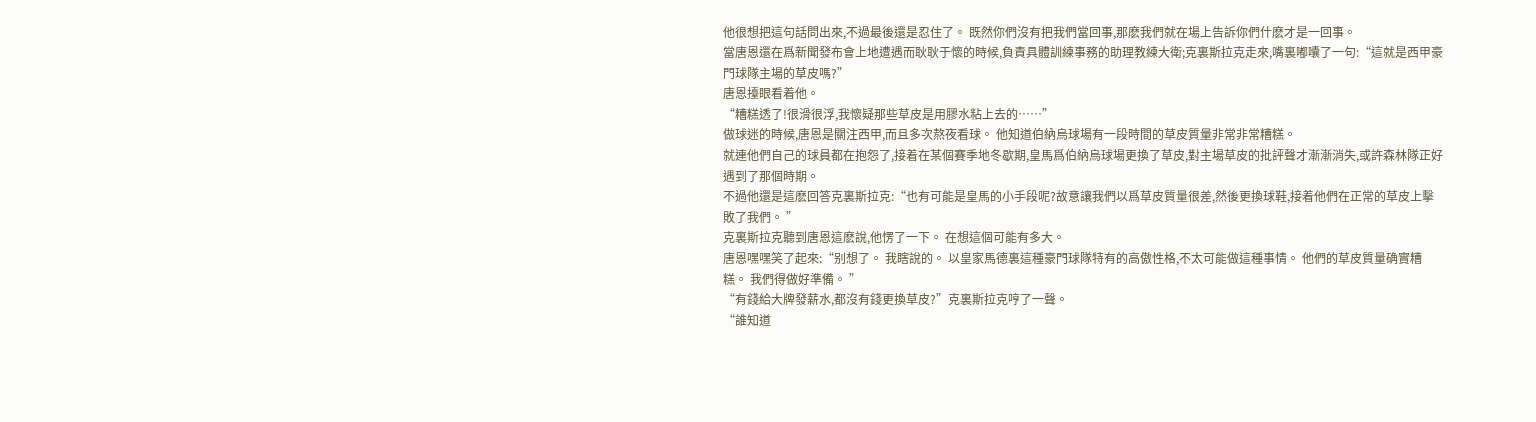他很想把這句話問出來,不過最後還是忍住了。 既然你們沒有把我們當回事,那麽我們就在場上告訴你們什麽才是一回事。
當唐恩還在爲新聞發布會上地遭遇而耿耿于懷的時候,負責具體訓練事務的助理教練大衛;克裏斯拉克走來,嘴裏嘟囔了一句:“這就是西甲豪門球隊主場的草皮嗎?”
唐恩擡眼看着他。
“糟糕透了!很滑很浮,我懷疑那些草皮是用膠水粘上去的……”
做球迷的時候,唐恩是關注西甲,而且多次熬夜看球。 他知道伯納烏球場有一段時間的草皮質量非常非常糟糕。
就連他們自己的球員都在抱怨了,接着在某個賽季地冬歇期,皇馬爲伯納烏球場更換了草皮,對主場草皮的批評聲才漸漸消失,或許森林隊正好遇到了那個時期。
不過他還是這麽回答克裏斯拉克:“也有可能是皇馬的小手段呢?故意讓我們以爲草皮質量很差,然後更換球鞋,接着他們在正常的草皮上擊敗了我們。 ”
克裏斯拉克聽到唐恩這麽說,他愣了一下。 在想這個可能有多大。
唐恩嘿嘿笑了起來:“别想了。 我瞎說的。 以皇家馬德裏這種豪門球隊特有的高傲性格,不太可能做這種事情。 他們的草皮質量确實糟糕。 我們得做好準備。 ”
“有錢給大牌發薪水,都沒有錢更換草皮?”克裏斯拉克哼了一聲。
“誰知道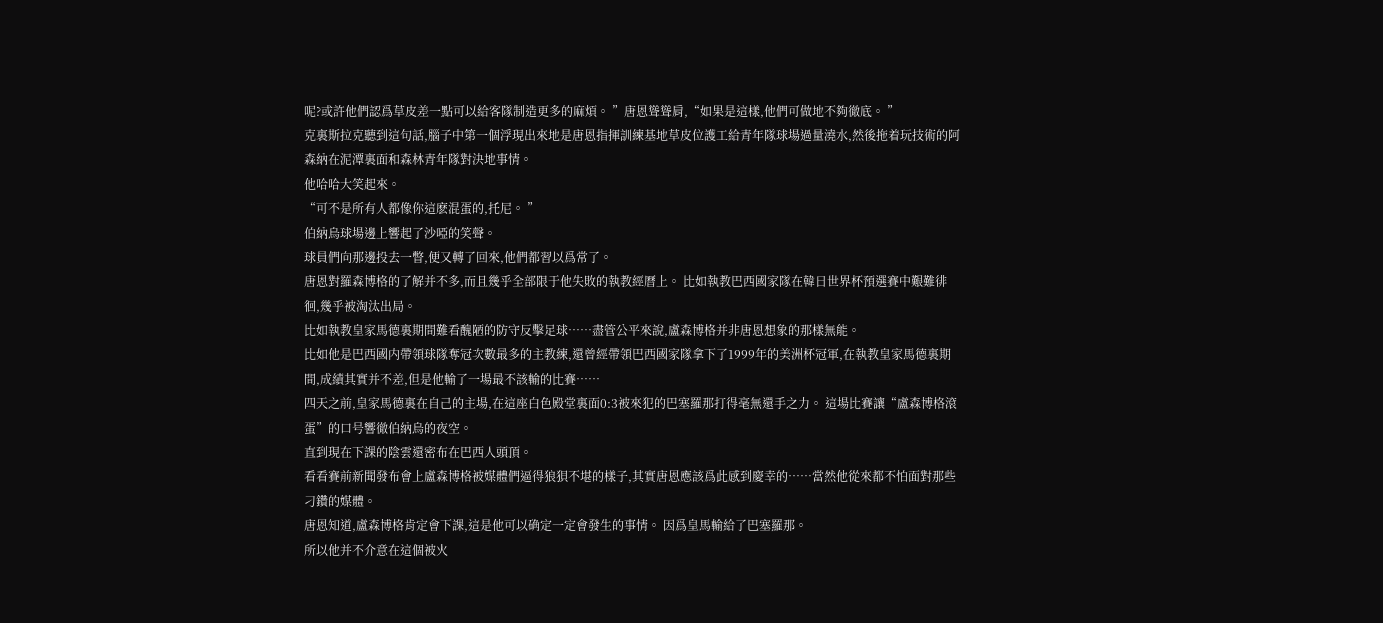呢?或許他們認爲草皮差一點可以給客隊制造更多的麻煩。 ”唐恩聳聳肩,“如果是這樣,他們可做地不夠徹底。 ”
克裏斯拉克聽到這句話,腦子中第一個浮現出來地是唐恩指揮訓練基地草皮位護工給青年隊球場過量澆水,然後拖着玩技術的阿森納在泥潭裏面和森林青年隊對決地事情。
他哈哈大笑起來。
“可不是所有人都像你這麽混蛋的,托尼。 ”
伯納烏球場邊上響起了沙啞的笑聲。
球員們向那邊投去一瞥,便又轉了回來,他們都習以爲常了。
唐恩對羅森博格的了解并不多,而且幾乎全部限于他失敗的執教經曆上。 比如執教巴西國家隊在韓日世界杯預選賽中艱難徘徊,幾乎被淘汰出局。
比如執教皇家馬德裏期間難看醜陋的防守反擊足球……盡管公平來說,盧森博格并非唐恩想象的那樣無能。
比如他是巴西國内帶領球隊奪冠次數最多的主教練,還曾經帶領巴西國家隊拿下了1999年的美洲杯冠軍,在執教皇家馬德裏期間,成績其實并不差,但是他輸了一場最不該輸的比賽……
四天之前,皇家馬德裏在自己的主場,在這座白色殿堂裏面0:3被來犯的巴塞羅那打得毫無還手之力。 這場比賽讓“盧森博格滾蛋”的口号響徹伯納烏的夜空。
直到現在下課的陰雲還密布在巴西人頭頂。
看看賽前新聞發布會上盧森博格被媒體們逼得狼狽不堪的樣子,其實唐恩應該爲此感到慶幸的……當然他從來都不怕面對那些刁鑽的媒體。
唐恩知道,盧森博格肯定會下課,這是他可以确定一定會發生的事情。 因爲皇馬輸給了巴塞羅那。
所以他并不介意在這個被火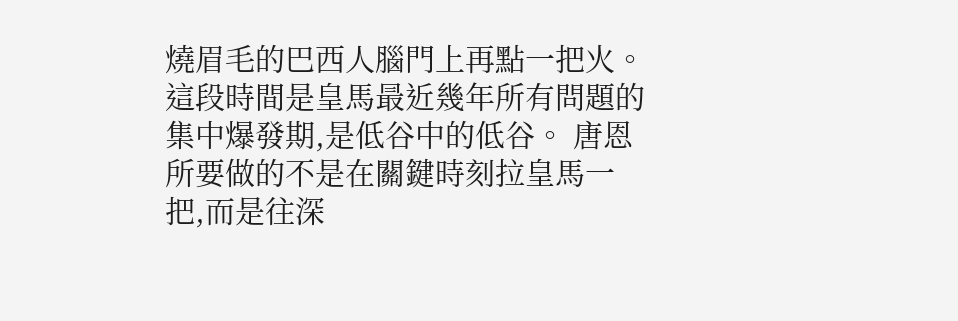燒眉毛的巴西人腦門上再點一把火。
這段時間是皇馬最近幾年所有問題的集中爆發期,是低谷中的低谷。 唐恩所要做的不是在關鍵時刻拉皇馬一把,而是往深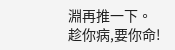淵再推一下。
趁你病,要你命!